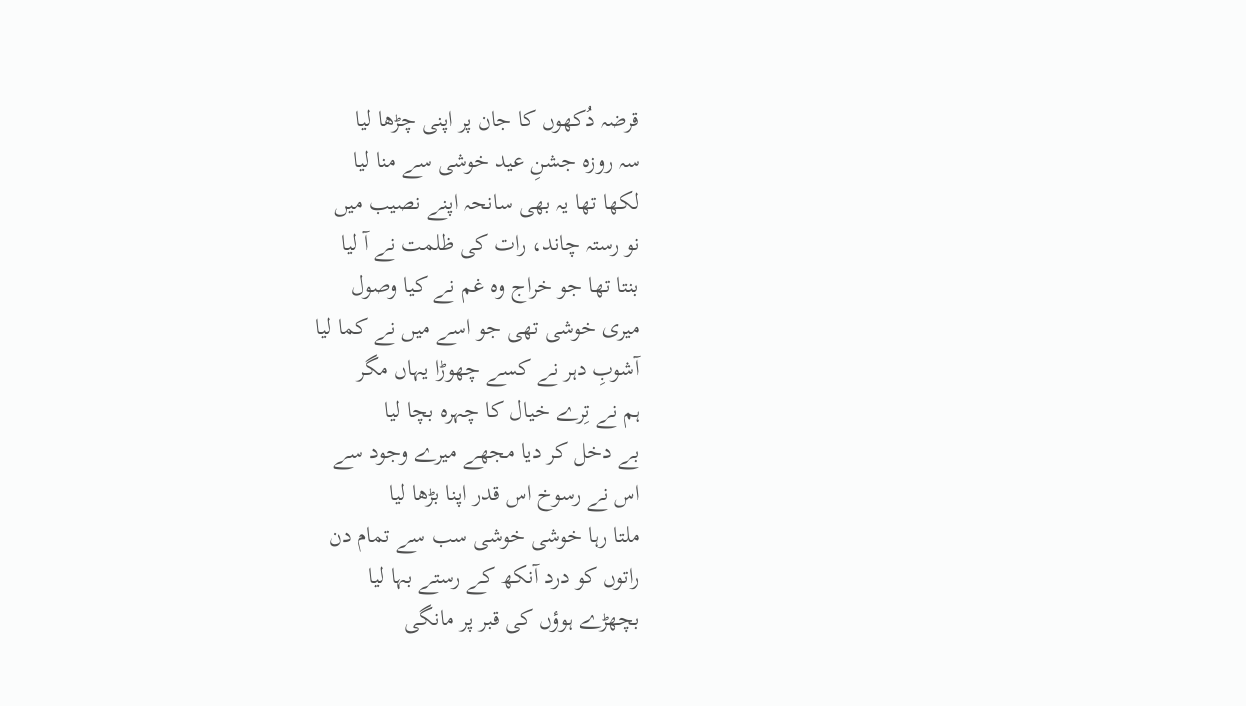قرضہ دُکھوں کا جان پر اپنی چڑھا لیا
سہ روزہ جشنِ عید خوشی سے منا لیا
لکھا تھا یہ بھی سانحہ اپنے نصیب میں
نو رستہ چاند، رات کی ظلمت نے آ لیا
بنتا تھا جو خراج وہ غم نے کیا وصول
میری خوشی تھی جو اسے میں نے کما لیا
آشوبِ دہر نے کسے چھوڑا یہاں مگر
ہم نے تِرے خیال کا چہرہ بچا لیا
بے دخل کر دیا مجھے میرے وجود سے
اس نے رسوخ اس قدر اپنا بڑھا لیا
ملتا رہا خوشی خوشی سب سے تمام دن
راتوں کو درد آنکھ کے رستے بہا لیا
بچھڑے ہوؤں کی قبر پر مانگی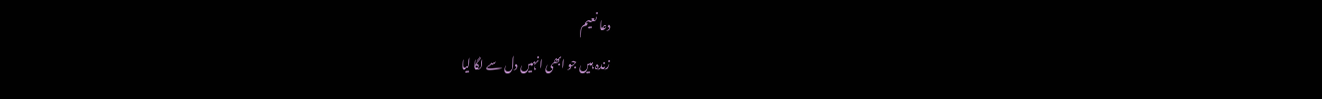دعا نعیم
زندہ ہیں جو ابھی انہیں دل سے لگا لیا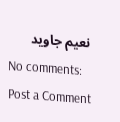نعیم جاوید
No comments:
Post a Comment